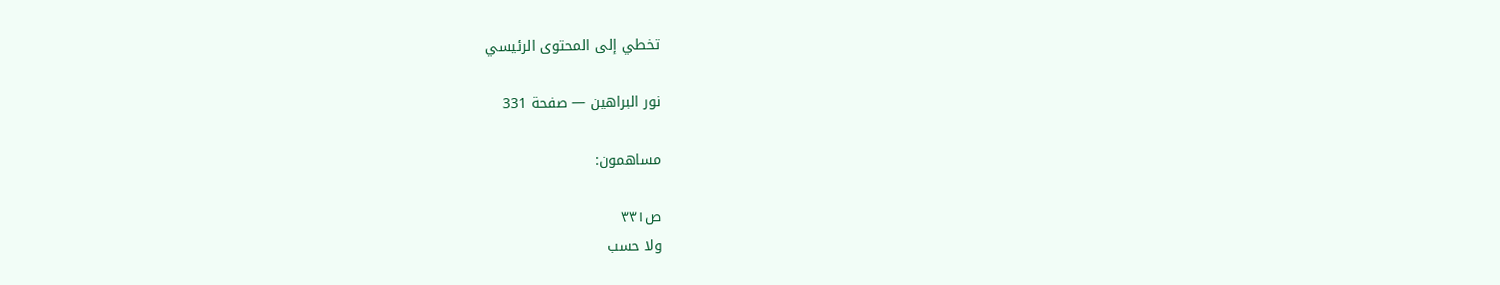تخطي إلى المحتوى الرئيسي

نور البراهين — صفحة 331

مساهمون:

ص٣٣١
ولا حسب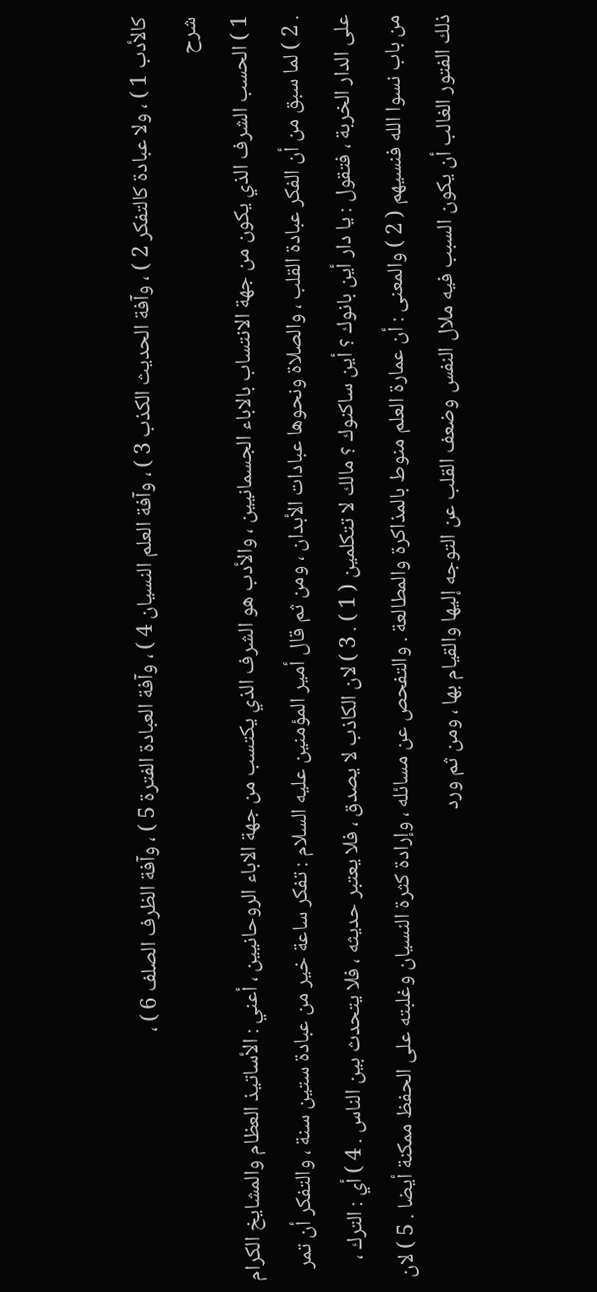كالأدب 1 ) ، ولا عبادة كالتفكر 2 ) ، وآفة الحديث الكذب 3 ) ، وآفة العلم النسيان 4 ) ، وآفة العبادة الفترة 5 ) ، وآفة الظرف الصلف 6 ) ،
شرح
1 ) الحسب الشرف الذي يكون من جهة الانتساب بالاباء الجسمانيين ، والأدب هو الشرف الذي يكتسب من جهة الاباء الروحانيين ، أعني : الأساتيذ العظام والمشايخ الكرام . 2 ) لما سبق من أن الفكر عبادة القلب ، والصلاة ونحوها عبادات الأبدان ، ومن ثم قال أمير المؤمنين عليه السلام : تفكر ساعة خير من عبادة ستين سنة ، والتفكر أن تمر على الدار الخربة ، فتقول : يا دار أين بانوك ؟ أين ساكنوك ؟ مالك لا تتكلمين ( 1 ) . 3 ) لان الكاذب لا يصدق ، فلا يعتبر حديثه ، فلا يتحدث بين الناس . 4 ) أي : الترك ، من باب نسوا الله فنسيهم ( 2 ) والمعنى : أن عمارة العلم منوط بالمذاكرة والمطالعة . والتفحص عن مسائله ، وإرادة كثرة النسيان وغلبته على الحفظ ممكنة أيضا . 5 ) لان ذلك الفتور الغالب أن يكون السبب فيه ملال النفس وضعف القلب عن التوجه إليها والقيام بها ، ومن ثم ورد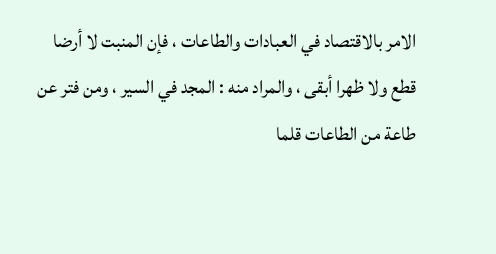الامر بالاقتصاد في العبادات والطاعات ، فإن المنبت لا أرضا قطع ولا ظهرا أبقى ، والمراد منه : المجد في السير ، ومن فتر عن طاعة من الطاعات قلما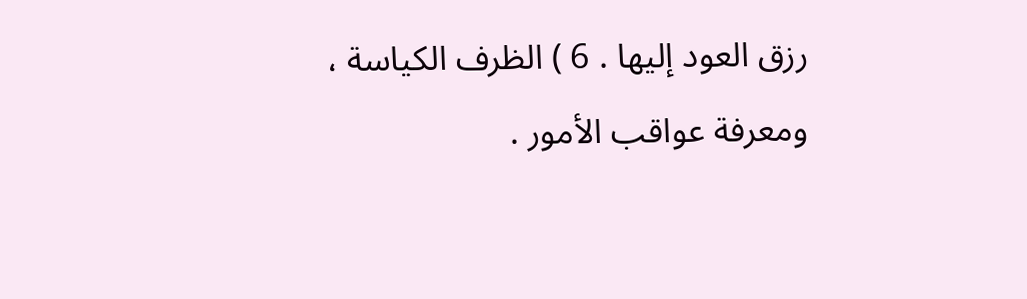رزق العود إليها . 6 ) الظرف الكياسة ، ومعرفة عواقب الأمور .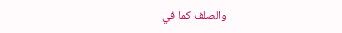والصلف كما في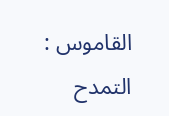القاموس : التمدح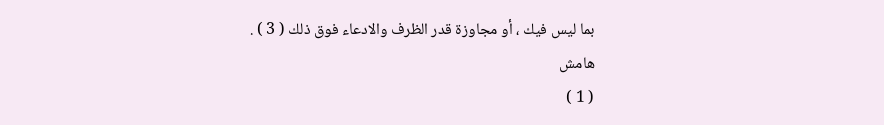بما ليس فيك ، أو مجاوزة قدر الظرف والادعاء فوق ذلك ( 3 ) .
هامش
( 1 )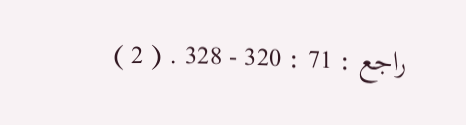راجع : 71 : 320 - 328 . ( 2 )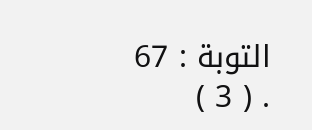التوبة : 67 . ( 3 )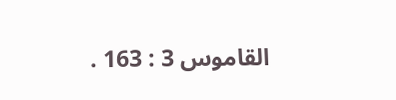القاموس 3 : 163 .